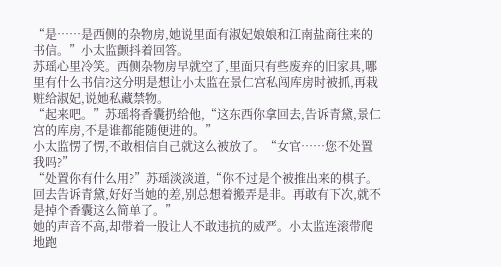“是……是西侧的杂物房,她说里面有淑妃娘娘和江南盐商往来的书信。”小太监颤抖着回答。
苏瑶心里冷笑。西侧杂物房早就空了,里面只有些废弃的旧家具,哪里有什么书信?这分明是想让小太监在景仁宫私闯库房时被抓,再栽赃给淑妃,说她私藏禁物。
“起来吧。”苏瑶将香囊扔给他,“这东西你拿回去,告诉青黛,景仁宫的库房,不是谁都能随便进的。”
小太监愣了愣,不敢相信自己就这么被放了。“女官……您不处置我吗?”
“处置你有什么用?”苏瑶淡淡道,“你不过是个被推出来的棋子。回去告诉青黛,好好当她的差,别总想着搬弄是非。再敢有下次,就不是掉个香囊这么简单了。”
她的声音不高,却带着一股让人不敢违抗的威严。小太监连滚带爬地跑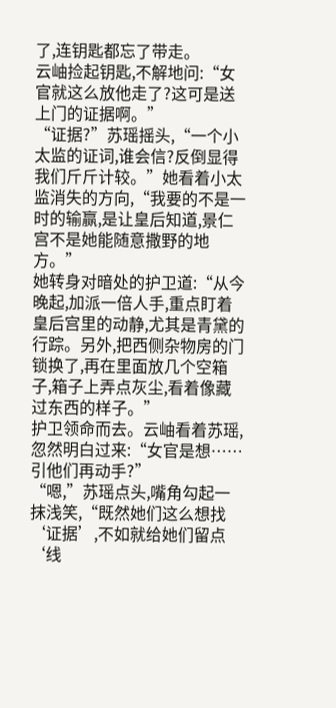了,连钥匙都忘了带走。
云岫捡起钥匙,不解地问:“女官就这么放他走了?这可是送上门的证据啊。”
“证据?”苏瑶摇头,“一个小太监的证词,谁会信?反倒显得我们斤斤计较。”她看着小太监消失的方向,“我要的不是一时的输赢,是让皇后知道,景仁宫不是她能随意撒野的地方。”
她转身对暗处的护卫道:“从今晚起,加派一倍人手,重点盯着皇后宫里的动静,尤其是青黛的行踪。另外,把西侧杂物房的门锁换了,再在里面放几个空箱子,箱子上弄点灰尘,看着像藏过东西的样子。”
护卫领命而去。云岫看着苏瑶,忽然明白过来:“女官是想……引他们再动手?”
“嗯,”苏瑶点头,嘴角勾起一抹浅笑,“既然她们这么想找‘证据’,不如就给她们留点‘线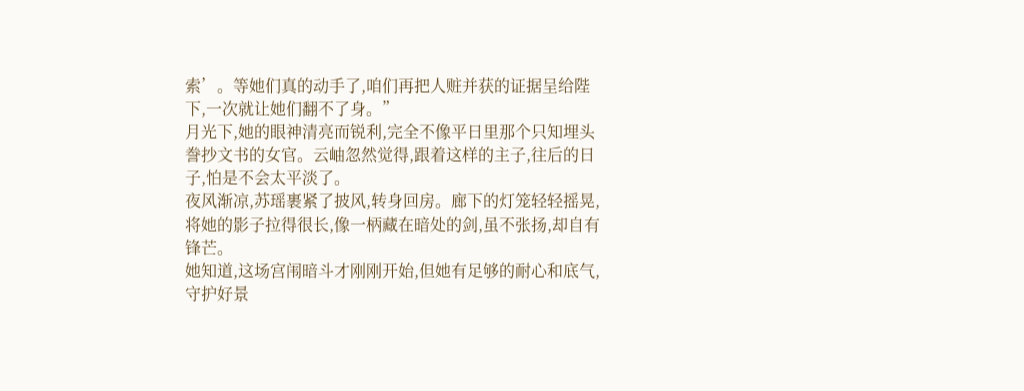索’。等她们真的动手了,咱们再把人赃并获的证据呈给陛下,一次就让她们翻不了身。”
月光下,她的眼神清亮而锐利,完全不像平日里那个只知埋头誊抄文书的女官。云岫忽然觉得,跟着这样的主子,往后的日子,怕是不会太平淡了。
夜风渐凉,苏瑶裹紧了披风,转身回房。廊下的灯笼轻轻摇晃,将她的影子拉得很长,像一柄藏在暗处的剑,虽不张扬,却自有锋芒。
她知道,这场宫闱暗斗才刚刚开始,但她有足够的耐心和底气,守护好景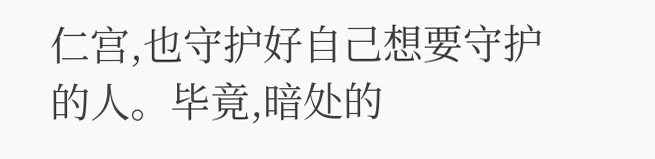仁宫,也守护好自己想要守护的人。毕竟,暗处的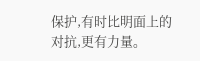保护,有时比明面上的对抗,更有力量。